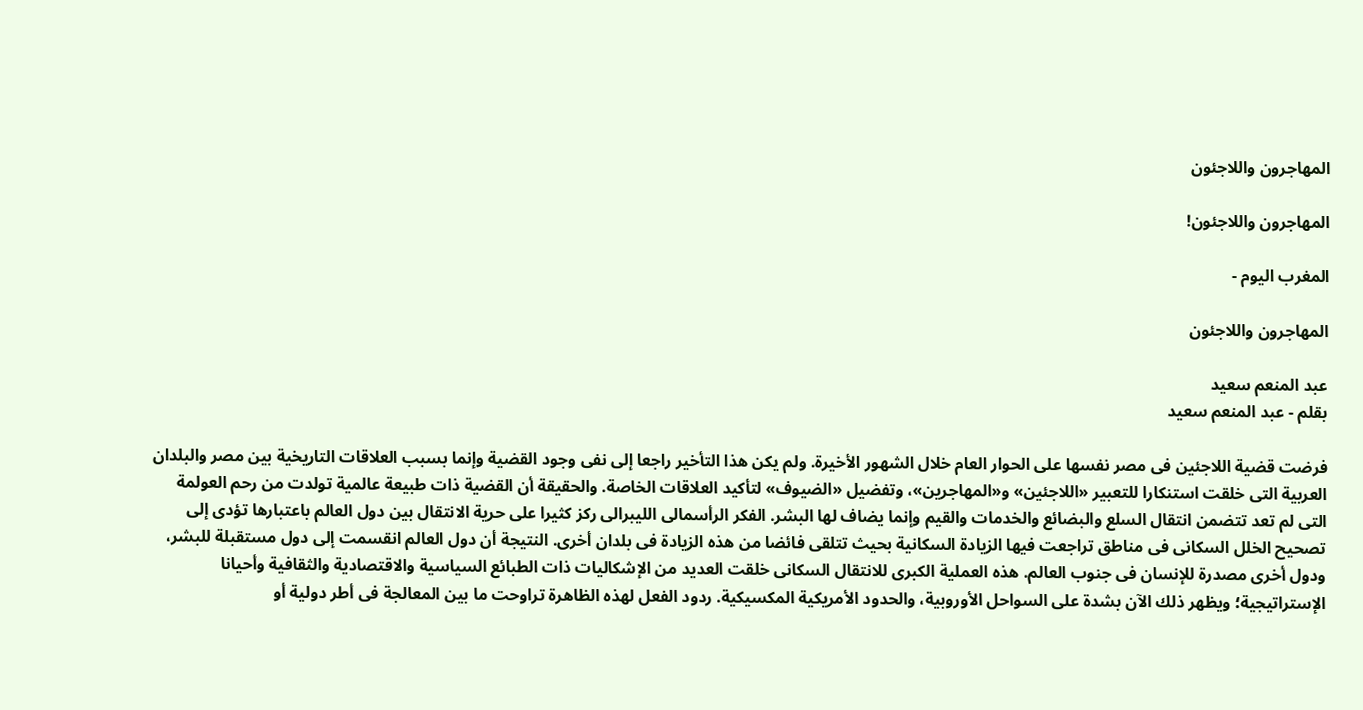المهاجرون واللاجئون

المهاجرون واللاجئون!

المغرب اليوم -

المهاجرون واللاجئون

عبد المنعم سعيد
بقلم - عبد المنعم سعيد

فرضت قضية اللاجئين فى مصر نفسها على الحوار العام خلال الشهور الأخيرة. ولم يكن هذا التأخير راجعا إلى نفى وجود القضية وإنما بسبب العلاقات التاريخية بين مصر والبلدان العربية التى خلقت استنكارا للتعبير «اللاجئين» و«المهاجرين»، وتفضيل «الضيوف» لتأكيد العلاقات الخاصة. والحقيقة أن القضية ذات طبيعة عالمية تولدت من رحم العولمة التى لم تعد تتضمن انتقال السلع والبضائع والخدمات والقيم وإنما يضاف لها البشر. الفكر الرأسمالى الليبرالى ركز كثيرا على حرية الانتقال بين دول العالم باعتبارها تؤدى إلى تصحيح الخلل السكانى فى مناطق تراجعت فيها الزيادة السكانية بحيث تتلقى فائضا من هذه الزيادة فى بلدان أخرى. النتيجة أن دول العالم انقسمت إلى دول مستقبلة للبشر، ودول أخرى مصدرة للإنسان فى جنوب العالم. هذه العملية الكبرى للانتقال السكانى خلقت العديد من الإشكاليات ذات الطبائع السياسية والاقتصادية والثقافية وأحيانا الإستراتيجية؛ ويظهر ذلك الآن بشدة على السواحل الأوروبية، والحدود الأمريكية المكسيكية. ردود الفعل لهذه الظاهرة تراوحت ما بين المعالجة فى أطر دولية أو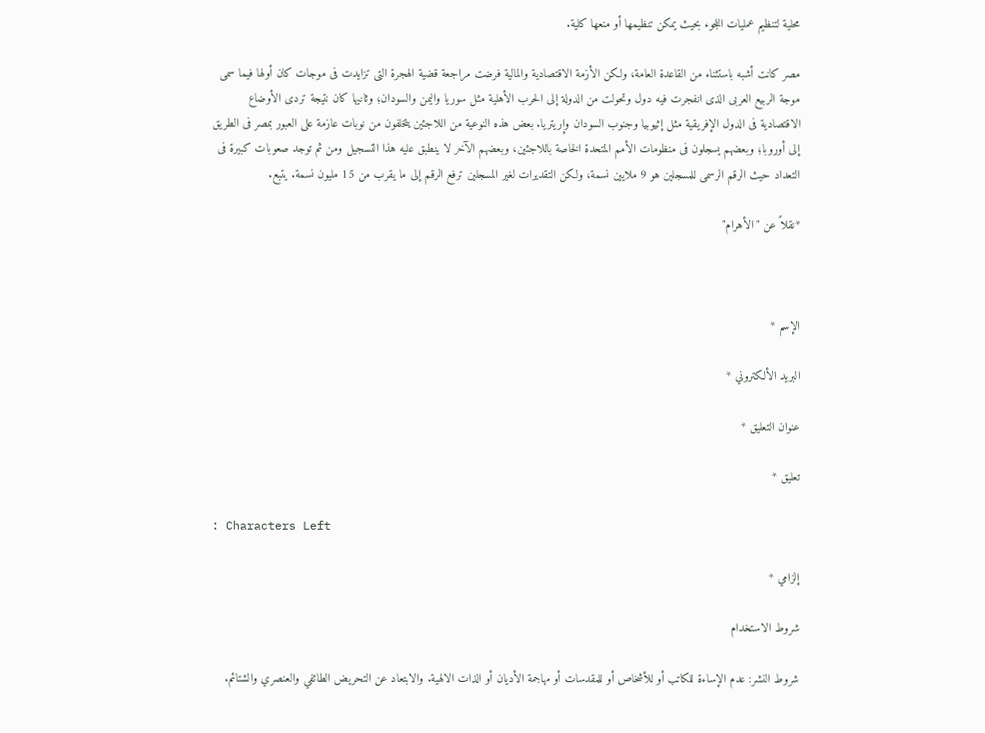محلية لتنظيم عمليات اللجوء بحيث يمكن تنظيمها أو منعها كلية.

مصر كانت أشبه باستثناء من القاعدة العامة، ولكن الأزمة الاقتصادية والمالية فرضت مراجعة قضية الهجرة التى تزايدت فى موجات كان أولها فيما سمى موجة الربيع العربى الذى انفجرت فيه دول وتحولت من الدولة إلى الحرب الأهلية مثل سوريا واليمن والسودان؛ وثانيها كان نتيجة تردى الأوضاع الاقتصادية فى الدول الإفريقية مثل إثيوبيا وجنوب السودان وإريتريا. بعض هذه النوعية من اللاجئين يتخلفون من نوبات عازمة على العبور بمصر فى الطريق إلى أوروبا؛ وبعضهم يسجلون فى منظومات الأمم المتحدة الخاصة باللاجئين، وبعضهم الآخر لا ينطبق عليه هذا التسجيل ومن ثم توجد صعوبات كبيرة فى التعداد حيث الرقم الرسمى للمسجلين هو 9 ملايين نسمة، ولكن التقديرات لغير المسجلين ترفع الرقم إلى ما يقرب من 15 مليون نسمة. يتبع.

*نقلاً عن "الأهرام"



الإسم *

البريد الألكتروني *

عنوان التعليق *

تعليق *

: Characters Left

إلزامي *

شروط الاستخدام

شروط النشر: عدم الإساءة للكاتب أو للأشخاص أو للمقدسات أو مهاجمة الأديان أو الذات الالهية. والابتعاد عن التحريض الطائفي والعنصري والشتائم.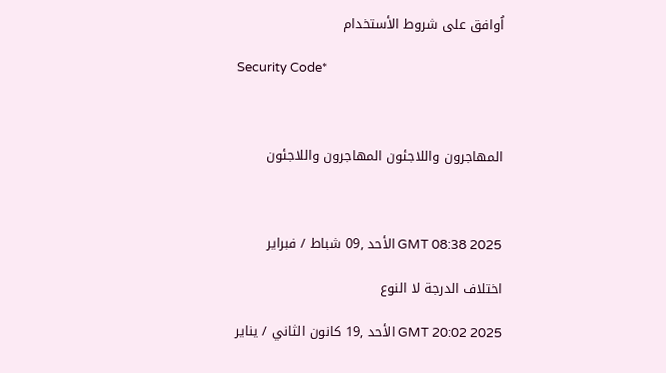اُوافق على شروط الأستخدام

Security Code*



المهاجرون واللاجئون المهاجرون واللاجئون



GMT 08:38 2025 الأحد ,09 شباط / فبراير

اختلاف الدرجة لا النوع

GMT 20:02 2025 الأحد ,19 كانون الثاني / يناير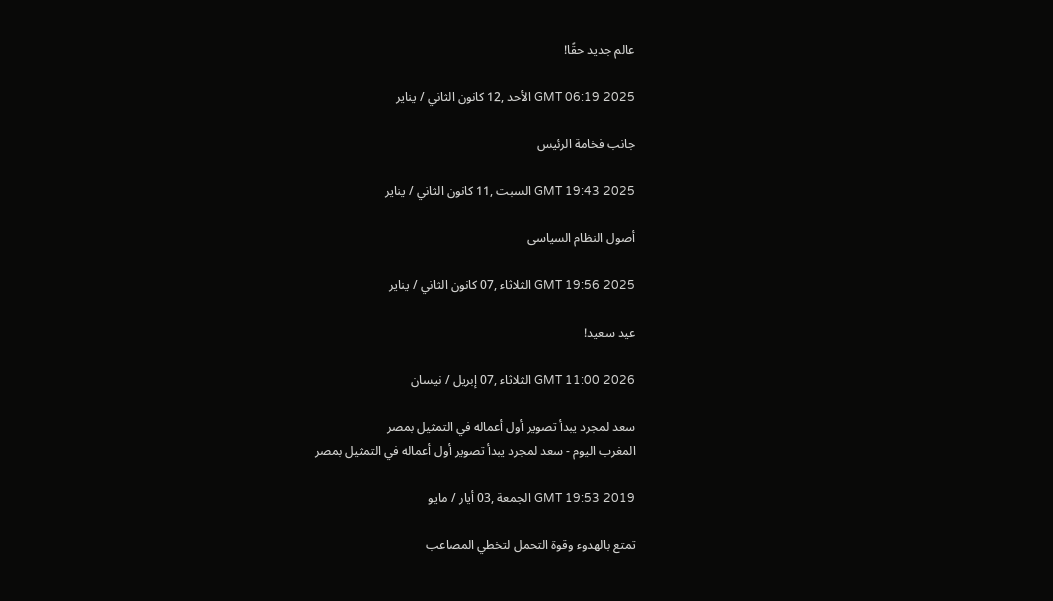عالم جديد حقًا!

GMT 06:19 2025 الأحد ,12 كانون الثاني / يناير

جانب فخامة الرئيس

GMT 19:43 2025 السبت ,11 كانون الثاني / يناير

أصول النظام السياسى

GMT 19:56 2025 الثلاثاء ,07 كانون الثاني / يناير

عيد سعيد!

GMT 11:00 2026 الثلاثاء ,07 إبريل / نيسان

سعد لمجرد يبدأ تصوير أول أعماله في التمثيل بمصر
المغرب اليوم - سعد لمجرد يبدأ تصوير أول أعماله في التمثيل بمصر

GMT 19:53 2019 الجمعة ,03 أيار / مايو

تمتع بالهدوء وقوة التحمل لتخطي المصاعب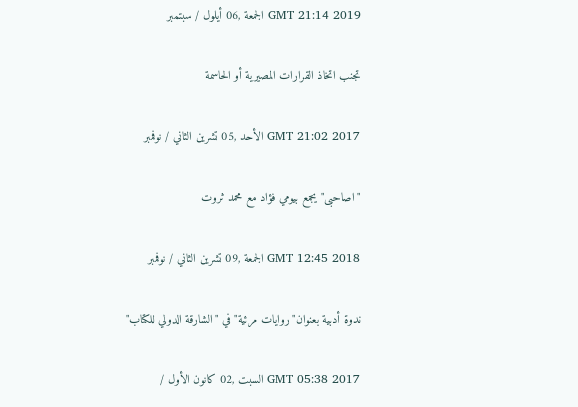GMT 21:14 2019 الجمعة ,06 أيلول / سبتمبر

تجنب اتخاذ القرارات المصيرية أو الحاسمة

GMT 21:02 2017 الأحد ,05 تشرين الثاني / نوفمبر

"اصاحبى" يجمع بيومي فؤاد مع محمد ثروت

GMT 12:45 2018 الجمعة ,09 تشرين الثاني / نوفمبر

ندوة أدبية بعنوان"روايات مرئية" في "الشارقة الدولي للكتاب"

GMT 05:38 2017 السبت ,02 كانون الأول /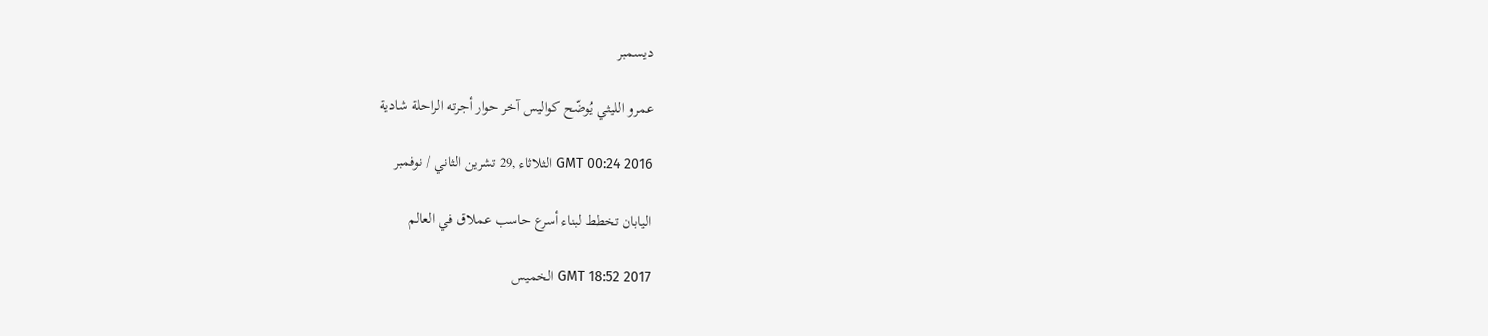ديسمبر

عمرو الليثي يُوضّح كواليس آخر حوار أجرته الراحلة شادية

GMT 00:24 2016 الثلاثاء ,29 تشرين الثاني / نوفمبر

اليابان تخطط لبناء أسرع حاسب عملاق في العالم

GMT 18:52 2017 الخميس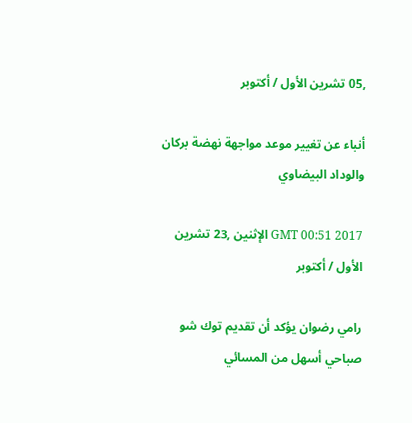,05 تشرين الأول / أكتوبر

أنباء عن تغيير موعد مواجهة نهضة بركان والوداد البيضاوي

GMT 00:51 2017 الإثنين ,23 تشرين الأول / أكتوبر

رامي رضوان يؤكد أن تقديم توك شو صباحي أسهل من المسائي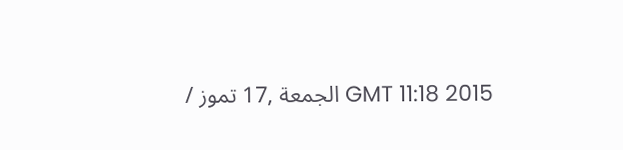GMT 11:18 2015 الجمعة ,17 تموز /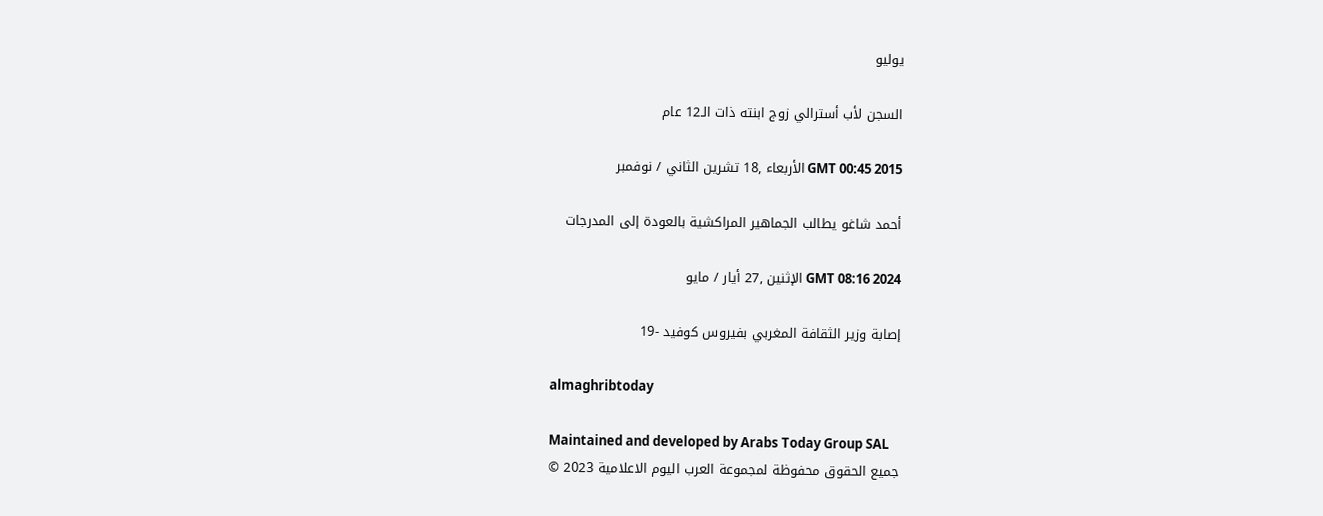يوليو

السجن لأب أسترالي زوج ابنته ذات الـ12 عام

GMT 00:45 2015 الأربعاء ,18 تشرين الثاني / نوفمبر

أحمد شاغو يطالب الجماهير المراكشية بالعودة إلى المدرجات

GMT 08:16 2024 الإثنين ,27 أيار / مايو

إصابة وزير الثقافة المغربي بفيروس كوفيد -19

almaghribtoday

Maintained and developed by Arabs Today Group SAL
جميع الحقوق محفوظة لمجموعة العرب اليوم الاعلامية 2023 ©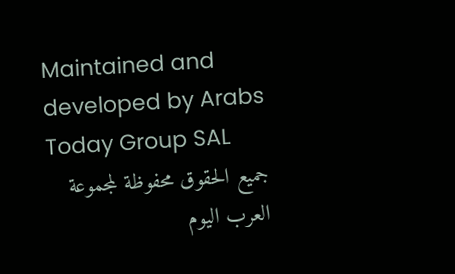Maintained and developed by Arabs Today Group SAL
جميع الحقوق محفوظة لمجموعة العرب اليوم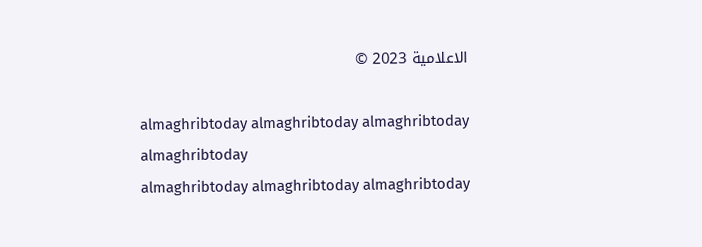الاعلامية 2023 ©

almaghribtoday almaghribtoday almaghribtoday almaghribtoday
almaghribtoday almaghribtoday almaghribtoday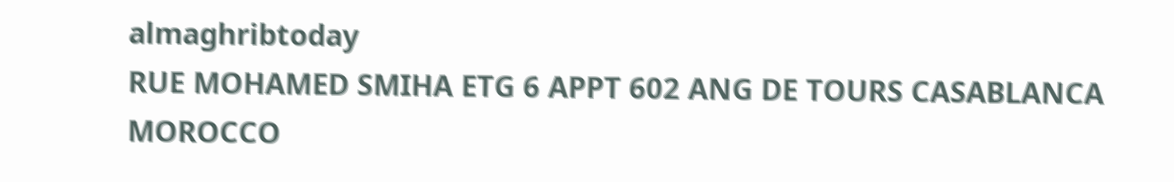almaghribtoday
RUE MOHAMED SMIHA ETG 6 APPT 602 ANG DE TOURS CASABLANCA MOROCCO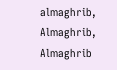almaghrib, Almaghrib, Almaghrib